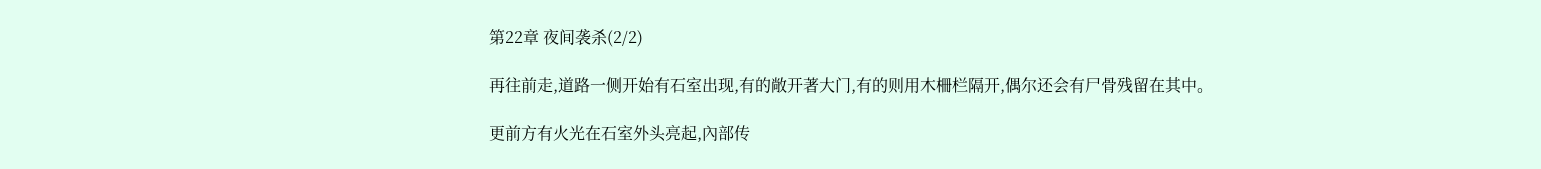第22章 夜间袭杀(2/2)

再往前走,道路一侧开始有石室出现,有的敞开著大门,有的则用木柵栏隔开,偶尔还会有尸骨残留在其中。

更前方有火光在石室外头亮起,內部传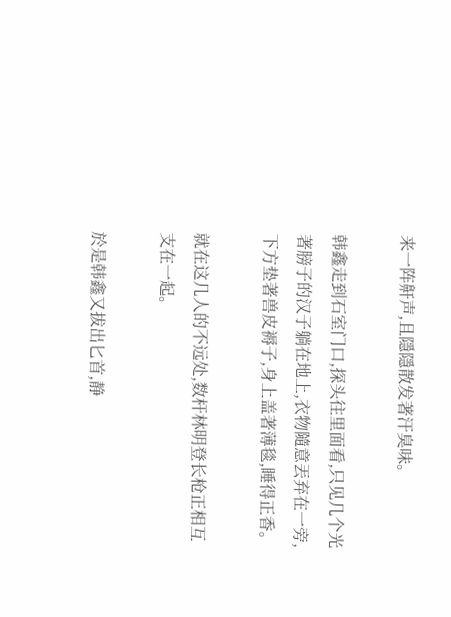来一阵鼾声,且隱隱散发著汗臭味。

韩鑫走到石室门口,探头往里面看,只见几个光著膀子的汉子躺在地上,衣物隨意丟弃在一旁,下方垫著兽皮褥子,身上盖著薄毯,睡得正香。

就在这几人的不远处,数杆林明登长枪正相互支在一起。

於是韩鑫又拔出匕首,静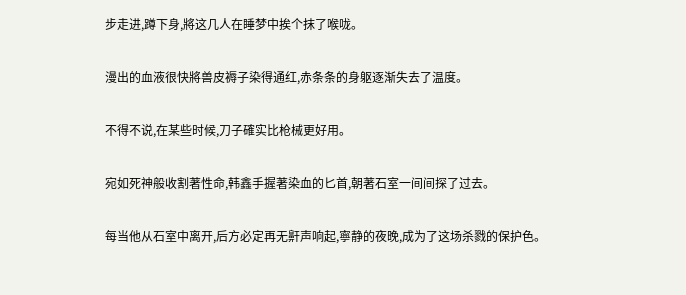步走进,蹲下身,將这几人在睡梦中挨个抹了喉咙。

漫出的血液很快將兽皮褥子染得通红,赤条条的身躯逐渐失去了温度。

不得不说,在某些时候,刀子確实比枪械更好用。

宛如死神般收割著性命,韩鑫手握著染血的匕首,朝著石室一间间探了过去。

每当他从石室中离开,后方必定再无鼾声响起,寧静的夜晚,成为了这场杀戮的保护色。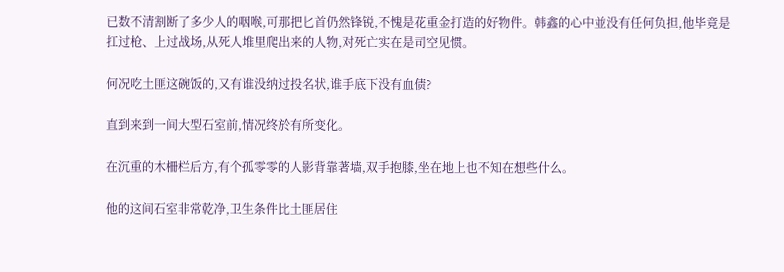已数不清割断了多少人的咽喉,可那把匕首仍然锋锐,不愧是花重金打造的好物件。韩鑫的心中並没有任何负担,他毕竟是扛过枪、上过战场,从死人堆里爬出来的人物,对死亡实在是司空见惯。

何况吃土匪这碗饭的,又有谁没纳过投名状,谁手底下没有血债?

直到来到一间大型石室前,情况终於有所变化。

在沉重的木柵栏后方,有个孤零零的人影背靠著墙,双手抱膝,坐在地上也不知在想些什么。

他的这间石室非常乾净,卫生条件比土匪居住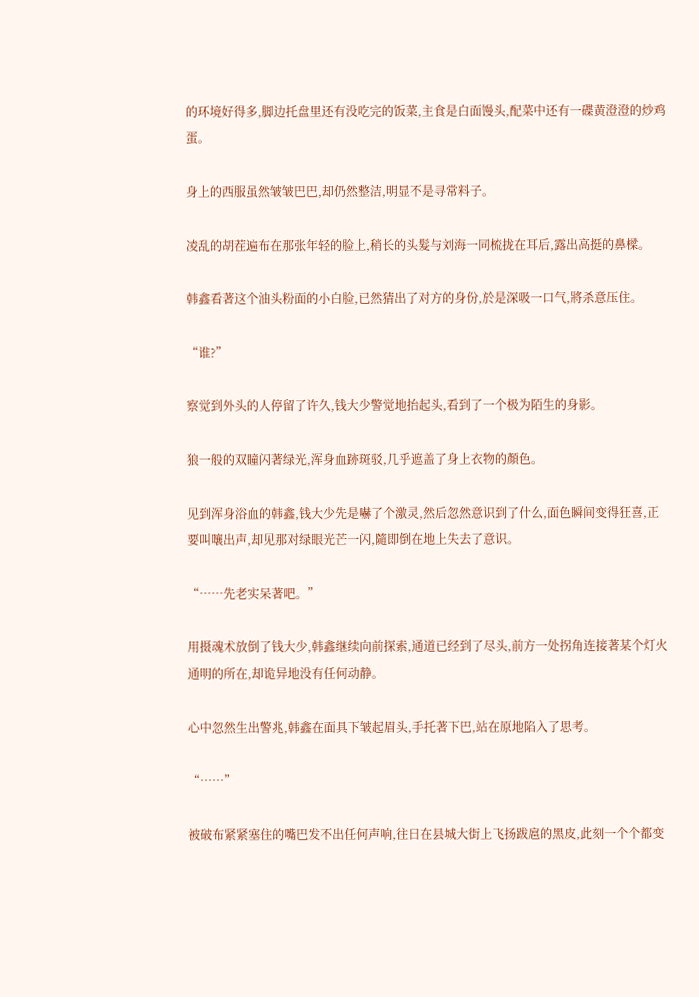的环境好得多,脚边托盘里还有没吃完的饭菜,主食是白面馒头,配菜中还有一碟黄澄澄的炒鸡蛋。

身上的西服虽然皱皱巴巴,却仍然整洁,明显不是寻常料子。

凌乱的胡茬遍布在那张年轻的脸上,稍长的头髮与刘海一同梳拢在耳后,露出高挺的鼻樑。

韩鑫看著这个油头粉面的小白脸,已然猜出了对方的身份,於是深吸一口气,將杀意压住。

“谁?”

察觉到外头的人停留了许久,钱大少警觉地抬起头,看到了一个极为陌生的身影。

狼一般的双瞳闪著绿光,浑身血跡斑驳,几乎遮盖了身上衣物的顏色。

见到浑身浴血的韩鑫,钱大少先是嚇了个激灵,然后忽然意识到了什么,面色瞬间变得狂喜,正要叫嚷出声,却见那对绿眼光芒一闪,隨即倒在地上失去了意识。

“……先老实呆著吧。”

用摄魂术放倒了钱大少,韩鑫继续向前探索,通道已经到了尽头,前方一处拐角连接著某个灯火通明的所在,却诡异地没有任何动静。

心中忽然生出警兆,韩鑫在面具下皱起眉头,手托著下巴,站在原地陷入了思考。

“……”

被破布紧紧塞住的嘴巴发不出任何声响,往日在县城大街上飞扬跋扈的黑皮,此刻一个个都变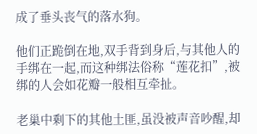成了垂头丧气的落水狗。

他们正跪倒在地,双手背到身后,与其他人的手绑在一起,而这种绑法俗称“莲花扣”,被绑的人会如花瓣一般相互牵扯。

老巢中剩下的其他土匪,虽没被声音吵醒,却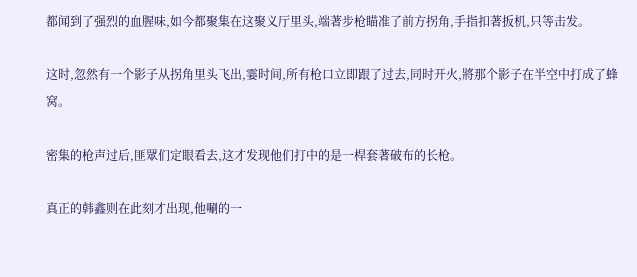都闻到了强烈的血腥味,如今都聚集在这聚义厅里头,端著步枪瞄准了前方拐角,手指扣著扳机,只等击发。

这时,忽然有一个影子从拐角里头飞出,霎时间,所有枪口立即跟了过去,同时开火,將那个影子在半空中打成了蜂窝。

密集的枪声过后,匪眾们定眼看去,这才发现他们打中的是一桿套著破布的长枪。

真正的韩鑫则在此刻才出现,他唰的一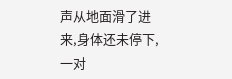声从地面滑了进来,身体还未停下,一对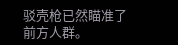驳壳枪已然瞄准了前方人群。